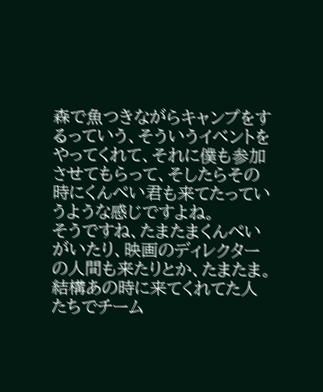森で魚つきながらキャンプをするっていう、そういうイベントをやってくれて、それに僕も参加させてもらって、そしたらその時にくんぺい君も来てたっていうような感じですよね。
そうですね、たまたまくんぺいがいたり、映画のディレクターの人間も来たりとか、たまたま。
結構あの時に来てくれてた人たちでチーム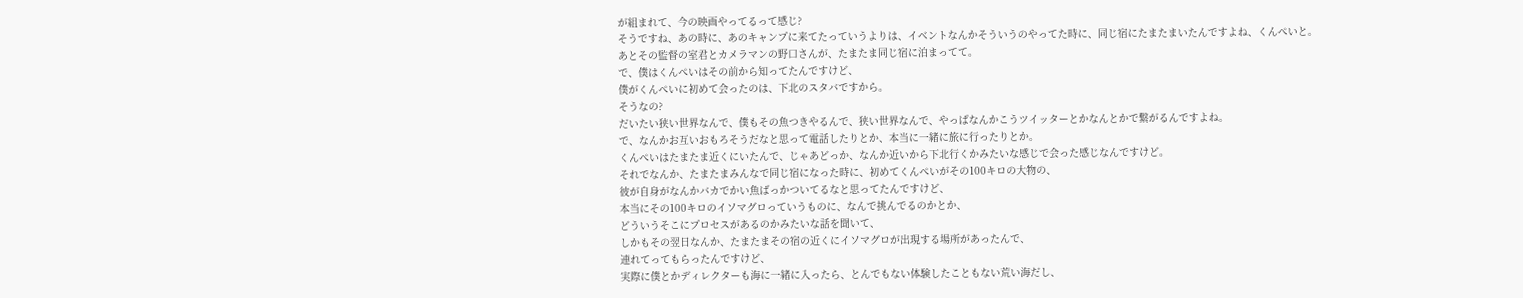が組まれて、今の映画やってるって感じ?
そうですね、あの時に、あのキャンプに来てたっていうよりは、イベントなんかそういうのやってた時に、同じ宿にたまたまいたんですよね、くんぺいと。
あとその監督の室君とカメラマンの野口さんが、たまたま同じ宿に泊まってて。
で、僕はくんぺいはその前から知ってたんですけど、
僕がくんぺいに初めて会ったのは、下北のスタバですから。
そうなの?
だいたい狭い世界なんで、僕もその魚つきやるんで、狭い世界なんで、やっぱなんかこうツイッターとかなんとかで繋がるんですよね。
で、なんかお互いおもろそうだなと思って電話したりとか、本当に一緒に旅に行ったりとか。
くんぺいはたまたま近くにいたんで、じゃあどっか、なんか近いから下北行くかみたいな感じで会った感じなんですけど。
それでなんか、たまたまみんなで同じ宿になった時に、初めてくんぺいがその100キロの大物の、
彼が自身がなんかバカでかい魚ばっかついてるなと思ってたんですけど、
本当にその100キロのイソマグロっていうものに、なんで挑んでるのかとか、
どういうそこにプロセスがあるのかみたいな話を聞いて、
しかもその翌日なんか、たまたまその宿の近くにイソマグロが出現する場所があったんで、
連れてってもらったんですけど、
実際に僕とかディレクターも海に一緒に入ったら、とんでもない体験したこともない荒い海だし、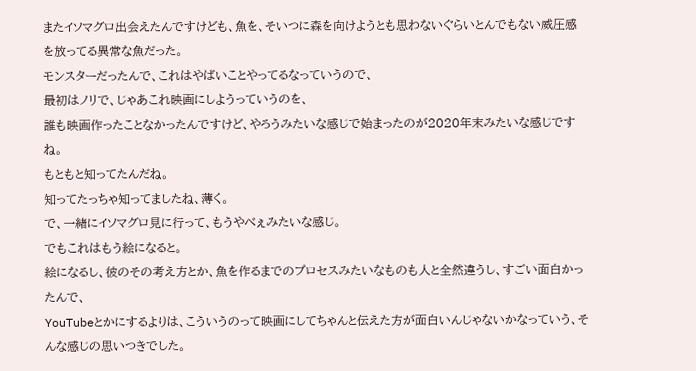またイソマグロ出会えたんですけども、魚を、そいつに森を向けようとも思わないぐらいとんでもない威圧感を放ってる異常な魚だった。
モンスターだったんで、これはやばいことやってるなっていうので、
最初はノリで、じゃあこれ映画にしようっていうのを、
誰も映画作ったことなかったんですけど、やろうみたいな感じで始まったのが2020年末みたいな感じですね。
もともと知ってたんだね。
知ってたっちゃ知ってましたね、薄く。
で、一緒にイソマグロ見に行って、もうやべぇみたいな感じ。
でもこれはもう絵になると。
絵になるし、彼のその考え方とか、魚を作るまでのプロセスみたいなものも人と全然違うし、すごい面白かったんで、
YouTubeとかにするよりは、こういうのって映画にしてちゃんと伝えた方が面白いんじゃないかなっていう、そんな感じの思いつきでした。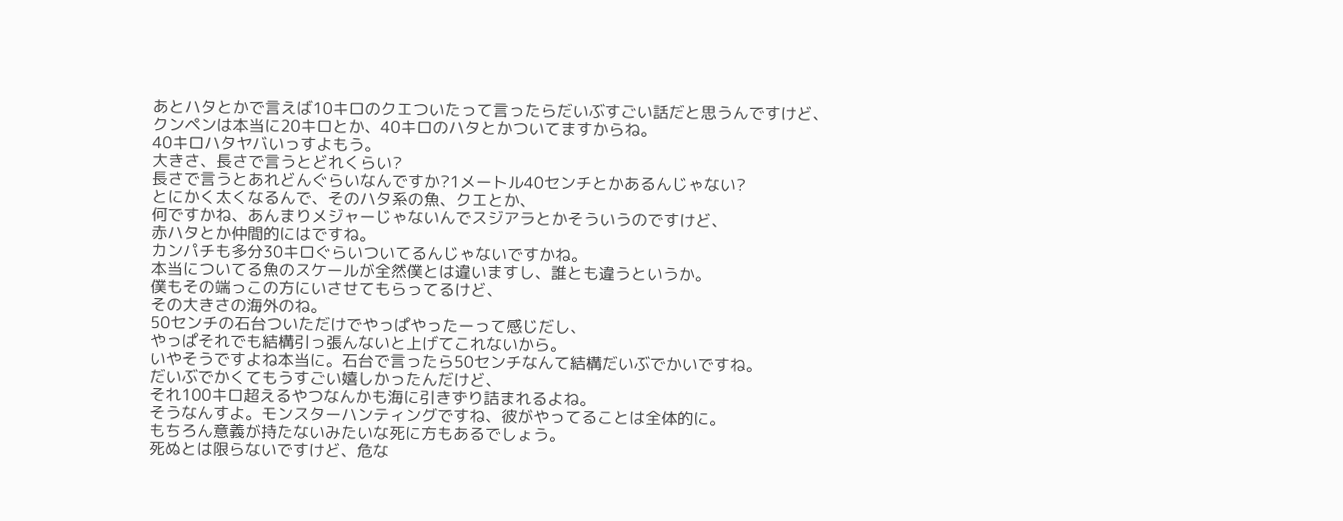あとハタとかで言えば10キロのクエついたって言ったらだいぶすごい話だと思うんですけど、
クンペンは本当に20キロとか、40キロのハタとかついてますからね。
40キロハタヤバいっすよもう。
大きさ、長さで言うとどれくらい?
長さで言うとあれどんぐらいなんですか?1メートル40センチとかあるんじゃない?
とにかく太くなるんで、そのハタ系の魚、クエとか、
何ですかね、あんまりメジャーじゃないんでスジアラとかそういうのですけど、
赤ハタとか仲間的にはですね。
カンパチも多分30キロぐらいついてるんじゃないですかね。
本当についてる魚のスケールが全然僕とは違いますし、誰とも違うというか。
僕もその端っこの方にいさせてもらってるけど、
その大きさの海外のね。
50センチの石台ついただけでやっぱやったーって感じだし、
やっぱそれでも結構引っ張んないと上げてこれないから。
いやそうですよね本当に。石台で言ったら50センチなんて結構だいぶでかいですね。
だいぶでかくてもうすごい嬉しかったんだけど、
それ100キロ超えるやつなんかも海に引きずり詰まれるよね。
そうなんすよ。モンスターハンティングですね、彼がやってることは全体的に。
もちろん意義が持たないみたいな死に方もあるでしょう。
死ぬとは限らないですけど、危な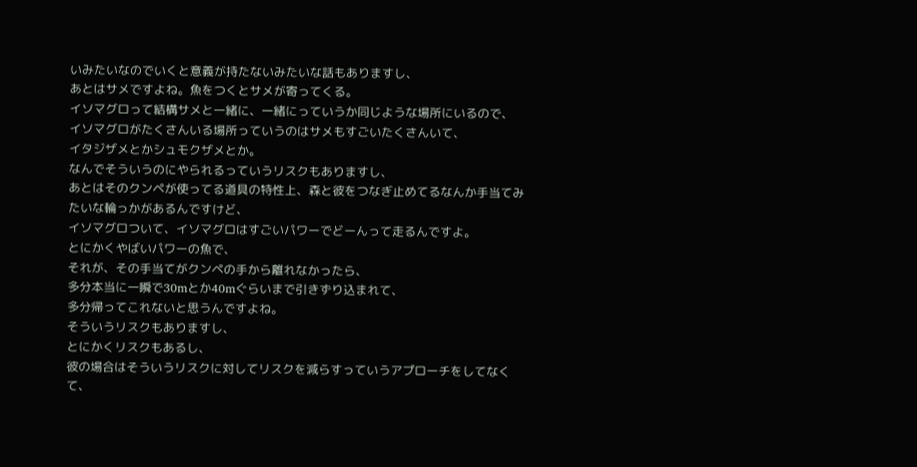いみたいなのでいくと意義が持たないみたいな話もありますし、
あとはサメですよね。魚をつくとサメが寄ってくる。
イソマグロって結構サメと一緒に、一緒にっていうか同じような場所にいるので、
イソマグロがたくさんいる場所っていうのはサメもすごいたくさんいて、
イタジザメとかシュモクザメとか。
なんでそういうのにやられるっていうリスクもありますし、
あとはそのクンペが使ってる道具の特性上、森と彼をつなぎ止めてるなんか手当てみたいな輪っかがあるんですけど、
イソマグロついて、イソマグロはすごいパワーでどーんって走るんですよ。
とにかくやばいパワーの魚で、
それが、その手当てがクンペの手から離れなかったら、
多分本当に一瞬で30mとか40mぐらいまで引きずり込まれて、
多分帰ってこれないと思うんですよね。
そういうリスクもありますし、
とにかくリスクもあるし、
彼の場合はそういうリスクに対してリスクを減らすっていうアプローチをしてなくて、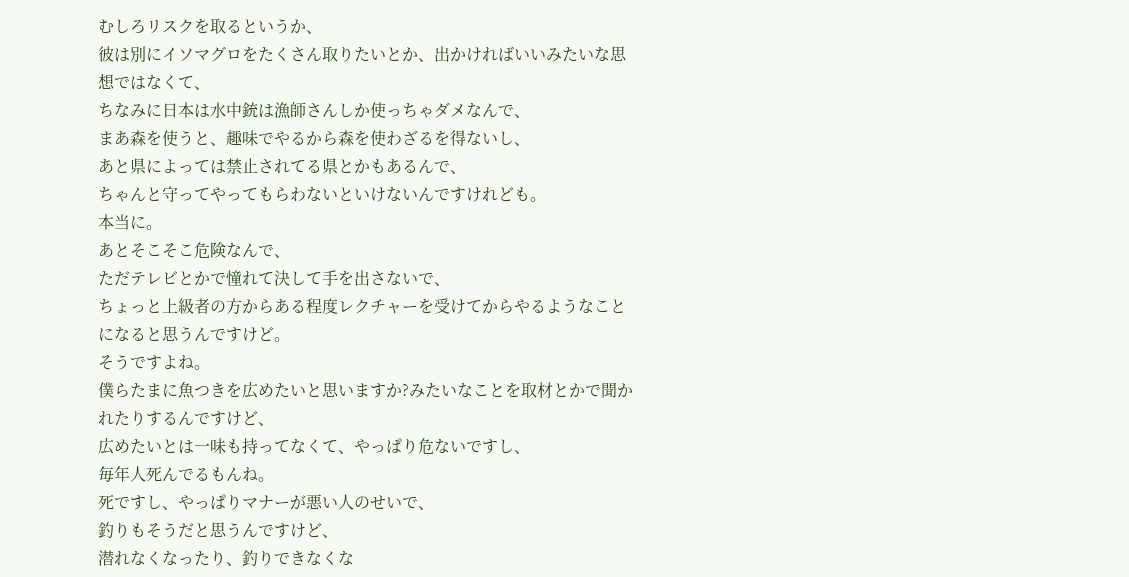むしろリスクを取るというか、
彼は別にイソマグロをたくさん取りたいとか、出かければいいみたいな思想ではなくて、
ちなみに日本は水中銃は漁師さんしか使っちゃダメなんで、
まあ森を使うと、趣味でやるから森を使わざるを得ないし、
あと県によっては禁止されてる県とかもあるんで、
ちゃんと守ってやってもらわないといけないんですけれども。
本当に。
あとそこそこ危険なんで、
ただテレビとかで憧れて決して手を出さないで、
ちょっと上級者の方からある程度レクチャーを受けてからやるようなことになると思うんですけど。
そうですよね。
僕らたまに魚つきを広めたいと思いますか?みたいなことを取材とかで聞かれたりするんですけど、
広めたいとは一味も持ってなくて、やっぱり危ないですし、
毎年人死んでるもんね。
死ですし、やっぱりマナーが悪い人のせいで、
釣りもそうだと思うんですけど、
潜れなくなったり、釣りできなくな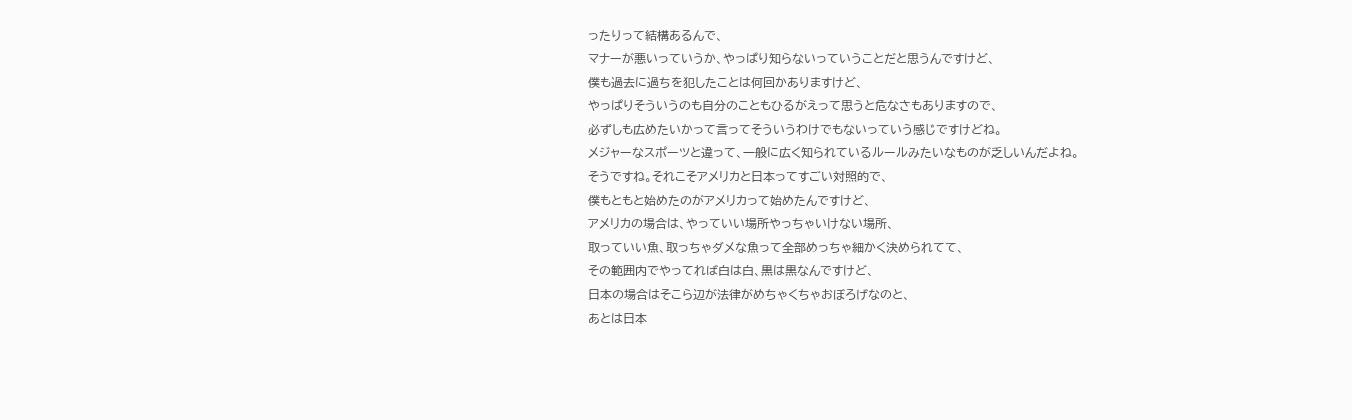ったりって結構あるんで、
マナーが悪いっていうか、やっぱり知らないっていうことだと思うんですけど、
僕も過去に過ちを犯したことは何回かありますけど、
やっぱりそういうのも自分のこともひるがえって思うと危なさもありますので、
必ずしも広めたいかって言ってそういうわけでもないっていう感じですけどね。
メジャーなスポーツと違って、一般に広く知られているルールみたいなものが乏しいんだよね。
そうですね。それこそアメリカと日本ってすごい対照的で、
僕もともと始めたのがアメリカって始めたんですけど、
アメリカの場合は、やっていい場所やっちゃいけない場所、
取っていい魚、取っちゃダメな魚って全部めっちゃ細かく決められてて、
その範囲内でやってれば白は白、黒は黒なんですけど、
日本の場合はそこら辺が法律がめちゃくちゃおぼろげなのと、
あとは日本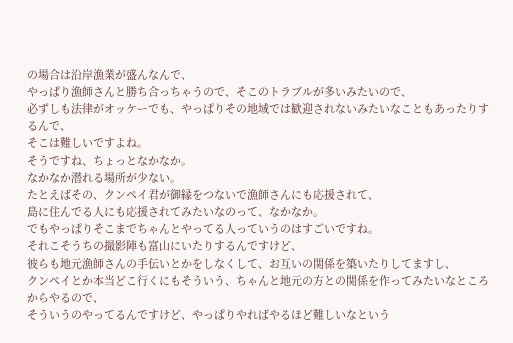の場合は沿岸漁業が盛んなんで、
やっぱり漁師さんと勝ち合っちゃうので、そこのトラブルが多いみたいので、
必ずしも法律がオッケーでも、やっぱりその地域では歓迎されないみたいなこともあったりするんで、
そこは難しいですよね。
そうですね、ちょっとなかなか。
なかなか潜れる場所が少ない。
たとえばその、クンペイ君が御縁をつないで漁師さんにも応援されて、
島に住んでる人にも応援されてみたいなのって、なかなか。
でもやっぱりそこまでちゃんとやってる人っていうのはすごいですね。
それこそうちの撮影陣も富山にいたりするんですけど、
彼らも地元漁師さんの手伝いとかをしなくして、お互いの関係を築いたりしてますし、
クンペイとか本当どこ行くにもそういう、ちゃんと地元の方との関係を作ってみたいなところからやるので、
そういうのやってるんですけど、やっぱりやればやるほど難しいなという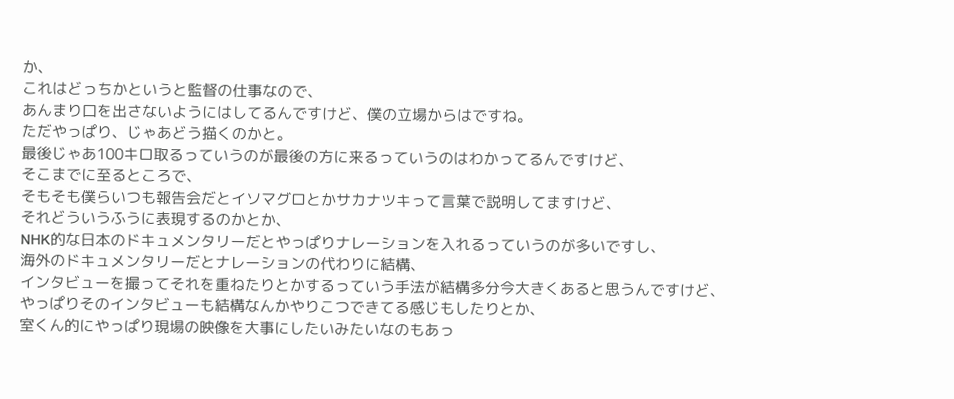か、
これはどっちかというと監督の仕事なので、
あんまり口を出さないようにはしてるんですけど、僕の立場からはですね。
ただやっぱり、じゃあどう描くのかと。
最後じゃあ100キロ取るっていうのが最後の方に来るっていうのはわかってるんですけど、
そこまでに至るところで、
そもそも僕らいつも報告会だとイソマグロとかサカナツキって言葉で説明してますけど、
それどういうふうに表現するのかとか、
NHK的な日本のドキュメンタリーだとやっぱりナレーションを入れるっていうのが多いですし、
海外のドキュメンタリーだとナレーションの代わりに結構、
インタビューを撮ってそれを重ねたりとかするっていう手法が結構多分今大きくあると思うんですけど、
やっぱりそのインタビューも結構なんかやりこつできてる感じもしたりとか、
室くん的にやっぱり現場の映像を大事にしたいみたいなのもあっ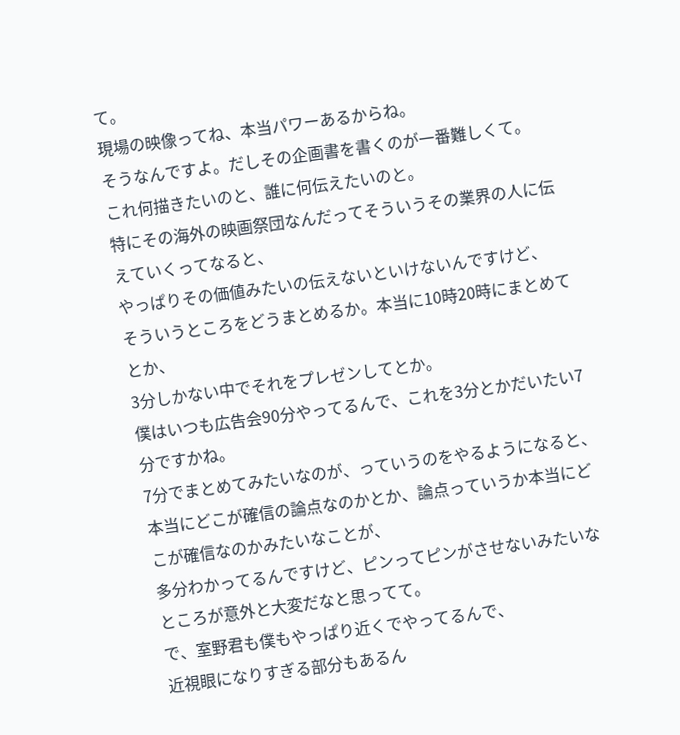て。
現場の映像ってね、本当パワーあるからね。
そうなんですよ。だしその企画書を書くのが一番難しくて。
これ何描きたいのと、誰に何伝えたいのと。
特にその海外の映画祭団なんだってそういうその業界の人に伝えていくってなると、
やっぱりその価値みたいの伝えないといけないんですけど、
そういうところをどうまとめるか。本当に10時20時にまとめてとか、
3分しかない中でそれをプレゼンしてとか。
僕はいつも広告会90分やってるんで、これを3分とかだいたい7分ですかね。
7分でまとめてみたいなのが、っていうのをやるようになると、
本当にどこが確信の論点なのかとか、論点っていうか本当にどこが確信なのかみたいなことが、
多分わかってるんですけど、ピンってピンがさせないみたいなところが意外と大変だなと思ってて。
で、室野君も僕もやっぱり近くでやってるんで、
近視眼になりすぎる部分もあるん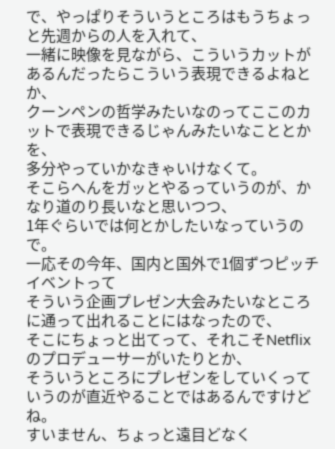で、やっぱりそういうところはもうちょっと先週からの人を入れて、
一緒に映像を見ながら、こういうカットがあるんだったらこういう表現できるよねとか、
クーンペンの哲学みたいなのってここのカットで表現できるじゃんみたいなこととかを、
多分やっていかなきゃいけなくて。
そこらへんをガッとやるっていうのが、かなり道のり長いなと思いつつ、
1年ぐらいでは何とかしたいなっていうので。
一応その今年、国内と国外で1個ずつピッチイベントって
そういう企画プレゼン大会みたいなところに通って出れることにはなったので、
そこにちょっと出てって、それこそNetflixのプロデューサーがいたりとか、
そういうところにプレゼンをしていくっていうのが直近やることではあるんですけどね。
すいません、ちょっと遠目どなく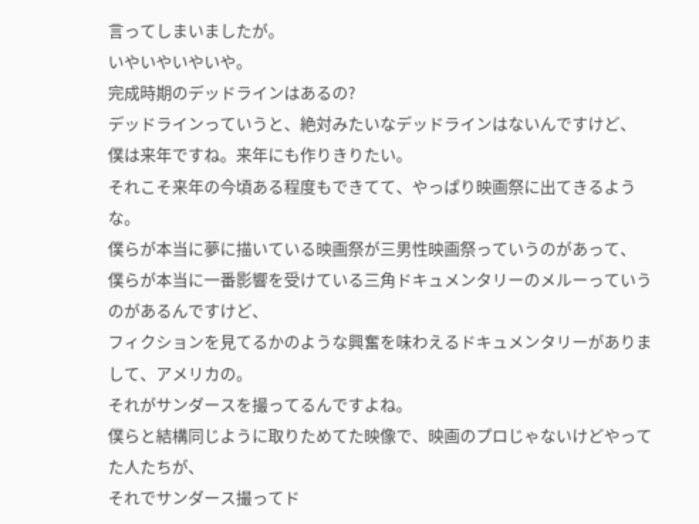言ってしまいましたが。
いやいやいやいや。
完成時期のデッドラインはあるの?
デッドラインっていうと、絶対みたいなデッドラインはないんですけど、
僕は来年ですね。来年にも作りきりたい。
それこそ来年の今頃ある程度もできてて、やっぱり映画祭に出てきるような。
僕らが本当に夢に描いている映画祭が三男性映画祭っていうのがあって、
僕らが本当に一番影響を受けている三角ドキュメンタリーのメルーっていうのがあるんですけど、
フィクションを見てるかのような興奮を味わえるドキュメンタリーがありまして、アメリカの。
それがサンダースを撮ってるんですよね。
僕らと結構同じように取りためてた映像で、映画のプロじゃないけどやってた人たちが、
それでサンダース撮ってド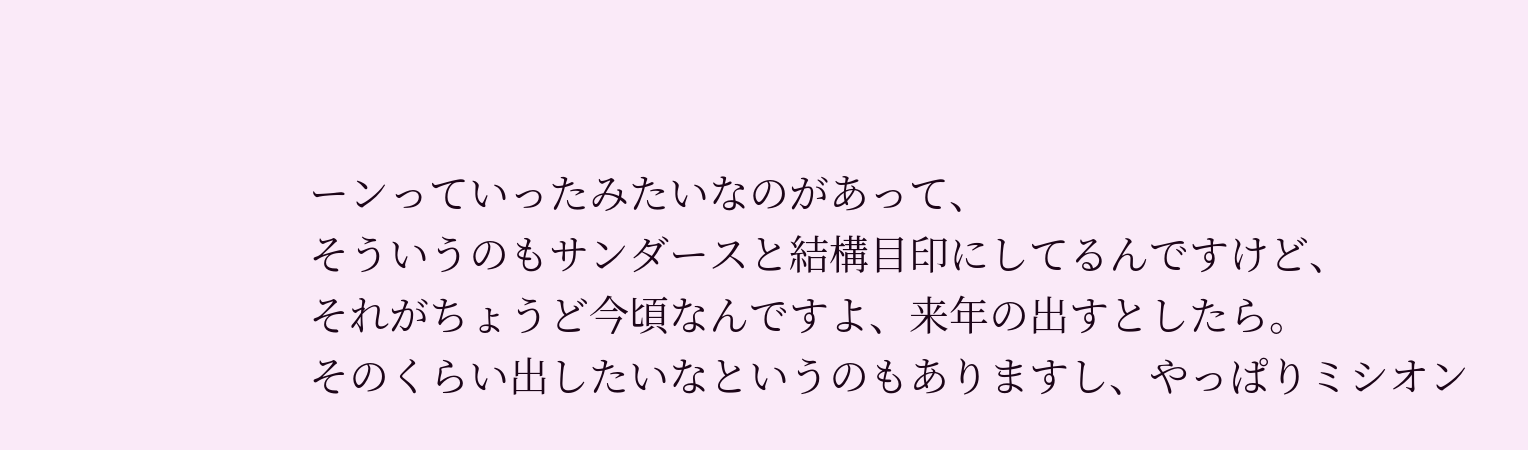ーンっていったみたいなのがあって、
そういうのもサンダースと結構目印にしてるんですけど、
それがちょうど今頃なんですよ、来年の出すとしたら。
そのくらい出したいなというのもありますし、やっぱりミシオン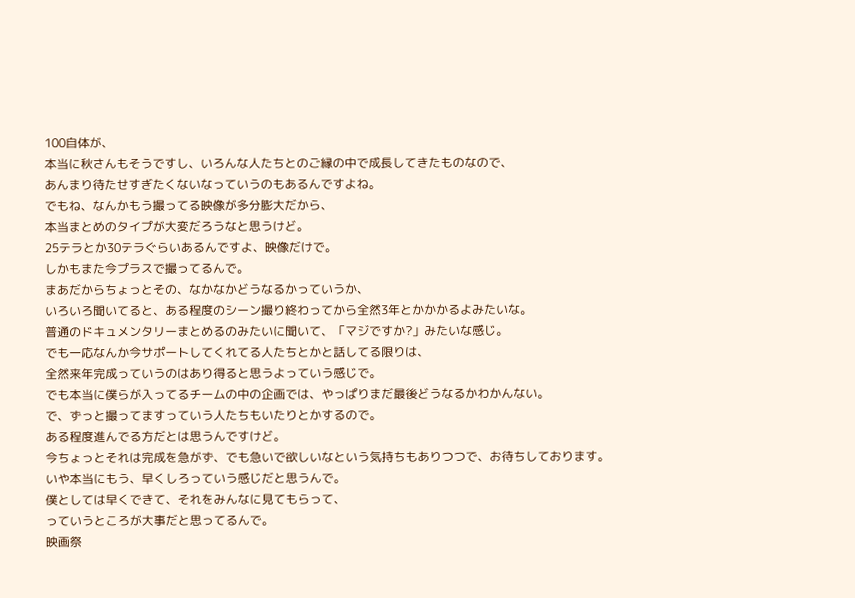100自体が、
本当に秋さんもそうですし、いろんな人たちとのご縁の中で成長してきたものなので、
あんまり待たせすぎたくないなっていうのもあるんですよね。
でもね、なんかもう撮ってる映像が多分膨大だから、
本当まとめのタイプが大変だろうなと思うけど。
25テラとか30テラぐらいあるんですよ、映像だけで。
しかもまた今プラスで撮ってるんで。
まあだからちょっとその、なかなかどうなるかっていうか、
いろいろ聞いてると、ある程度のシーン撮り終わってから全然3年とかかかるよみたいな。
普通のドキュメンタリーまとめるのみたいに聞いて、「マジですか?」みたいな感じ。
でも一応なんか今サポートしてくれてる人たちとかと話してる限りは、
全然来年完成っていうのはあり得ると思うよっていう感じで。
でも本当に僕らが入ってるチームの中の企画では、やっぱりまだ最後どうなるかわかんない。
で、ずっと撮ってますっていう人たちもいたりとかするので。
ある程度進んでる方だとは思うんですけど。
今ちょっとそれは完成を急がず、でも急いで欲しいなという気持ちもありつつで、お待ちしております。
いや本当にもう、早くしろっていう感じだと思うんで。
僕としては早くできて、それをみんなに見てもらって、
っていうところが大事だと思ってるんで。
映画祭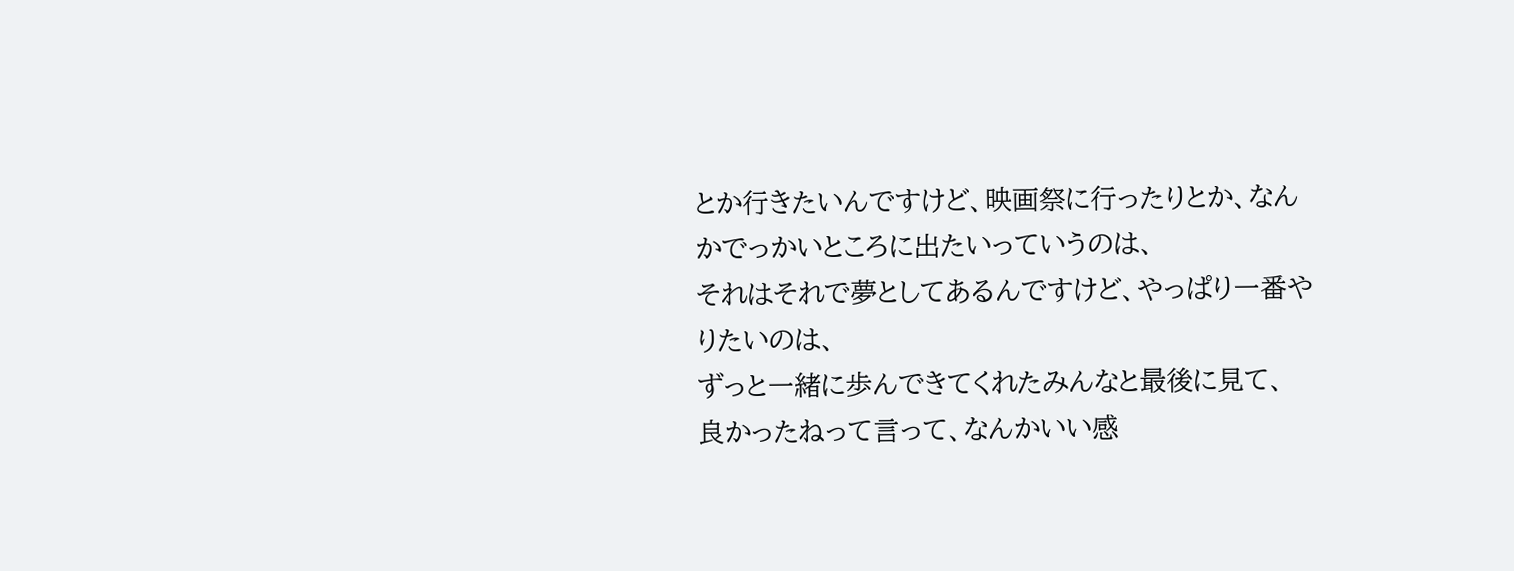とか行きたいんですけど、映画祭に行ったりとか、なんかでっかいところに出たいっていうのは、
それはそれで夢としてあるんですけど、やっぱり一番やりたいのは、
ずっと一緒に歩んできてくれたみんなと最後に見て、
良かったねって言って、なんかいい感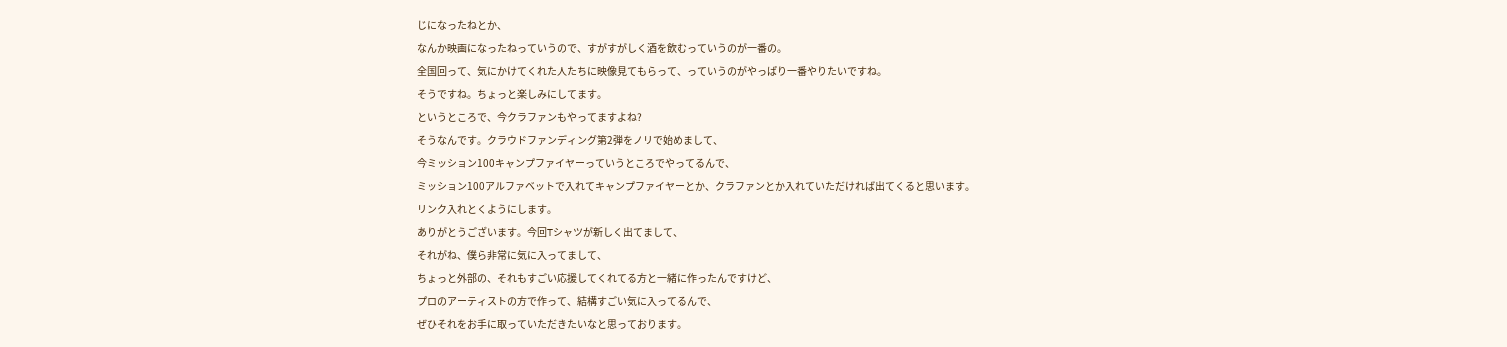じになったねとか、
なんか映画になったねっていうので、すがすがしく酒を飲むっていうのが一番の。
全国回って、気にかけてくれた人たちに映像見てもらって、っていうのがやっぱり一番やりたいですね。
そうですね。ちょっと楽しみにしてます。
というところで、今クラファンもやってますよね?
そうなんです。クラウドファンディング第2弾をノリで始めまして、
今ミッション100キャンプファイヤーっていうところでやってるんで、
ミッション100アルファベットで入れてキャンプファイヤーとか、クラファンとか入れていただければ出てくると思います。
リンク入れとくようにします。
ありがとうございます。今回Tシャツが新しく出てまして、
それがね、僕ら非常に気に入ってまして、
ちょっと外部の、それもすごい応援してくれてる方と一緒に作ったんですけど、
プロのアーティストの方で作って、結構すごい気に入ってるんで、
ぜひそれをお手に取っていただきたいなと思っております。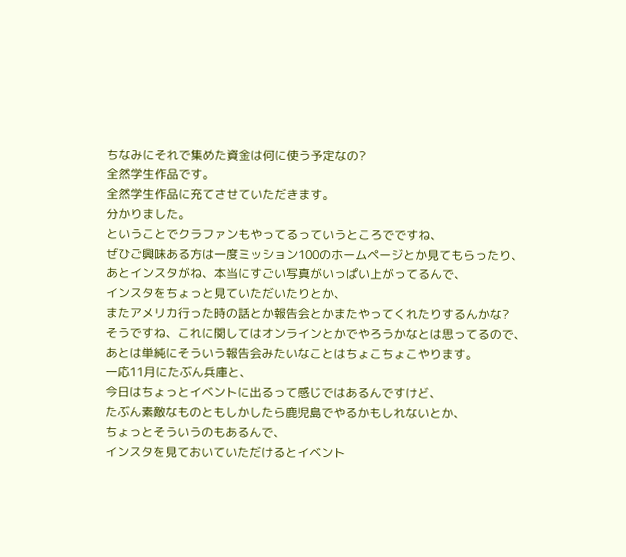ちなみにそれで集めた資金は何に使う予定なの?
全然学生作品です。
全然学生作品に充てさせていただきます。
分かりました。
ということでクラファンもやってるっていうところでですね、
ぜひご興味ある方は一度ミッション100のホームページとか見てもらったり、
あとインスタがね、本当にすごい写真がいっぱい上がってるんで、
インスタをちょっと見ていただいたりとか、
またアメリカ行った時の話とか報告会とかまたやってくれたりするんかな?
そうですね、これに関してはオンラインとかでやろうかなとは思ってるので、
あとは単純にそういう報告会みたいなことはちょこちょこやります。
一応11月にたぶん兵庫と、
今日はちょっとイベントに出るって感じではあるんですけど、
たぶん素敵なものともしかしたら鹿児島でやるかもしれないとか、
ちょっとそういうのもあるんで、
インスタを見ておいていただけるとイベント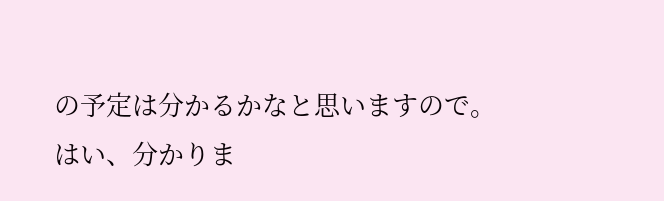の予定は分かるかなと思いますので。
はい、分かりま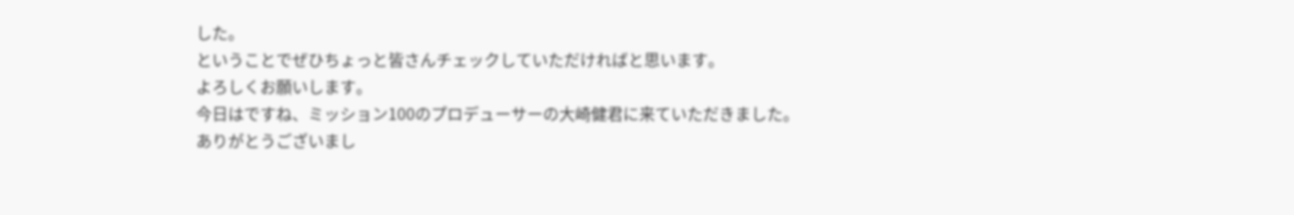した。
ということでぜひちょっと皆さんチェックしていただければと思います。
よろしくお願いします。
今日はですね、ミッション100のプロデューサーの大崎健君に来ていただきました。
ありがとうございまし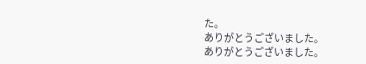た。
ありがとうございました。
ありがとうございました。